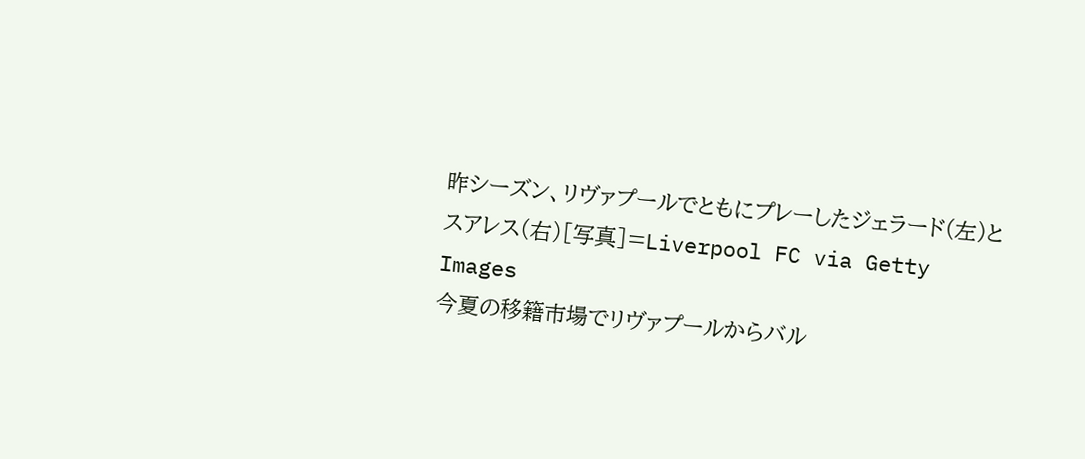昨シーズン、リヴァプールでともにプレーしたジェラード(左)とスアレス(右)[写真]=Liverpool FC via Getty Images
今夏の移籍市場でリヴァプールからバル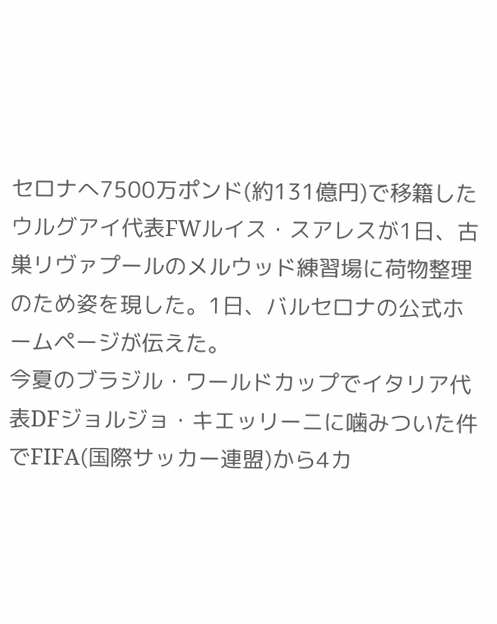セロナへ7500万ポンド(約131億円)で移籍したウルグアイ代表FWルイス・スアレスが1日、古巣リヴァプールのメルウッド練習場に荷物整理のため姿を現した。1日、バルセロナの公式ホームページが伝えた。
今夏のブラジル・ワールドカップでイタリア代表DFジョルジョ・キエッリーニに噛みついた件でFIFA(国際サッカー連盟)から4カ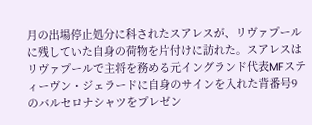月の出場停止処分に科されたスアレスが、リヴァプールに残していた自身の荷物を片付けに訪れた。スアレスはリヴァプールで主将を務める元イングランド代表MFスティーヴン・ジェラードに自身のサインを入れた背番号9のバルセロナシャツをプレゼン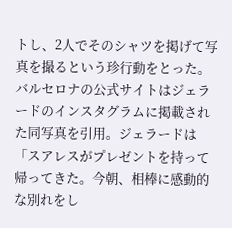トし、2人でそのシャツを掲げて写真を撮るという珍行動をとった。
バルセロナの公式サイトはジェラードのインスタグラムに掲載された同写真を引用。ジェラードは「スアレスがプレゼントを持って帰ってきた。今朝、相棒に感動的な別れをし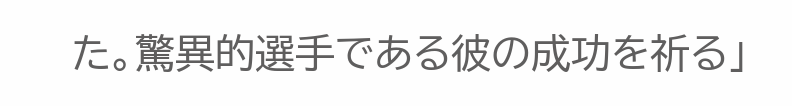た。驚異的選手である彼の成功を祈る」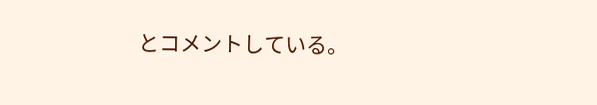とコメントしている。